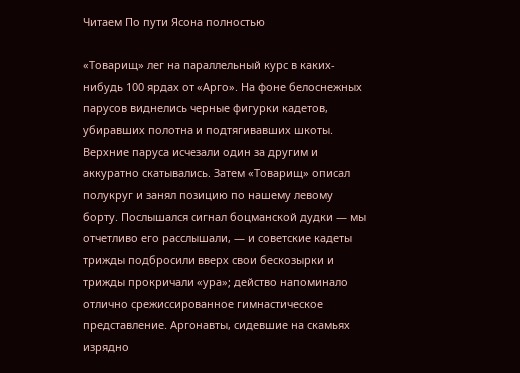Читаем По пути Ясона полностью

«Товарищ» лег на параллельный курс в каких-нибудь 100 ярдах от «Арго». На фоне белоснежных парусов виднелись черные фигурки кадетов, убиравших полотна и подтягивавших шкоты. Верхние паруса исчезали один за другим и аккуратно скатывались. Затем «Товарищ» описал полукруг и занял позицию по нашему левому борту. Послышался сигнал боцманской дудки — мы отчетливо его расслышали, — и советские кадеты трижды подбросили вверх свои бескозырки и трижды прокричали «ура»; действо напоминало отлично срежиссированное гимнастическое представление. Аргонавты, сидевшие на скамьях изрядно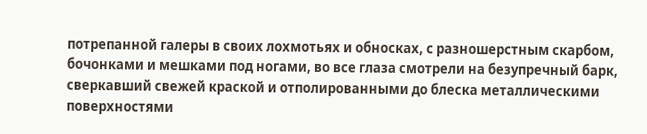потрепанной галеры в своих лохмотьях и обносках, с разношерстным скарбом, бочонками и мешками под ногами, во все глаза смотрели на безупречный барк, сверкавший свежей краской и отполированными до блеска металлическими поверхностями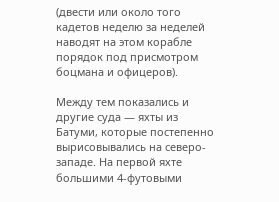(двести или около того кадетов неделю за неделей наводят на этом корабле порядок под присмотром боцмана и офицеров).

Между тем показались и другие суда — яхты из Батуми, которые постепенно вырисовывались на северо-западе. На первой яхте большими 4-футовыми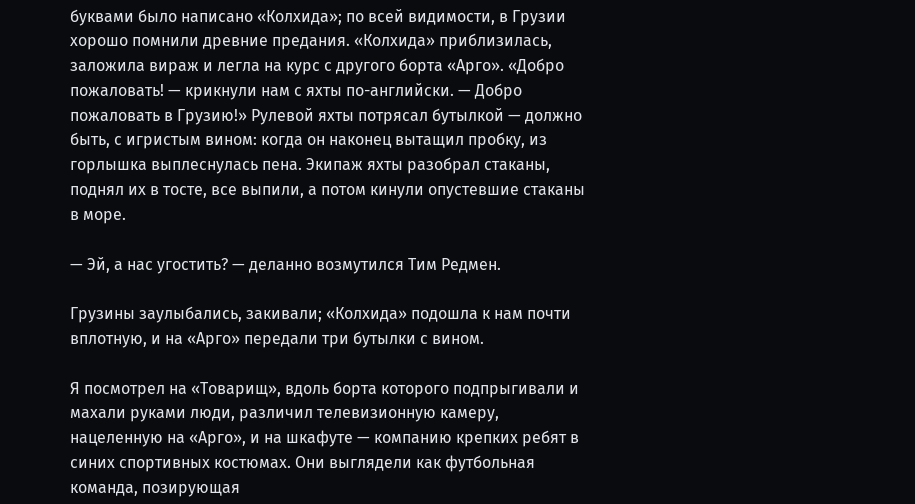буквами было написано «Колхида»; по всей видимости, в Грузии хорошо помнили древние предания. «Колхида» приблизилась, заложила вираж и легла на курс с другого борта «Арго». «Добро пожаловать! — крикнули нам с яхты по-английски. — Добро пожаловать в Грузию!» Рулевой яхты потрясал бутылкой — должно быть, с игристым вином: когда он наконец вытащил пробку, из горлышка выплеснулась пена. Экипаж яхты разобрал стаканы, поднял их в тосте, все выпили, а потом кинули опустевшие стаканы в море.

— Эй, а нас угостить? — деланно возмутился Тим Редмен.

Грузины заулыбались, закивали; «Колхида» подошла к нам почти вплотную, и на «Арго» передали три бутылки с вином.

Я посмотрел на «Товарищ», вдоль борта которого подпрыгивали и махали руками люди, различил телевизионную камеру, нацеленную на «Арго», и на шкафуте — компанию крепких ребят в синих спортивных костюмах. Они выглядели как футбольная команда, позирующая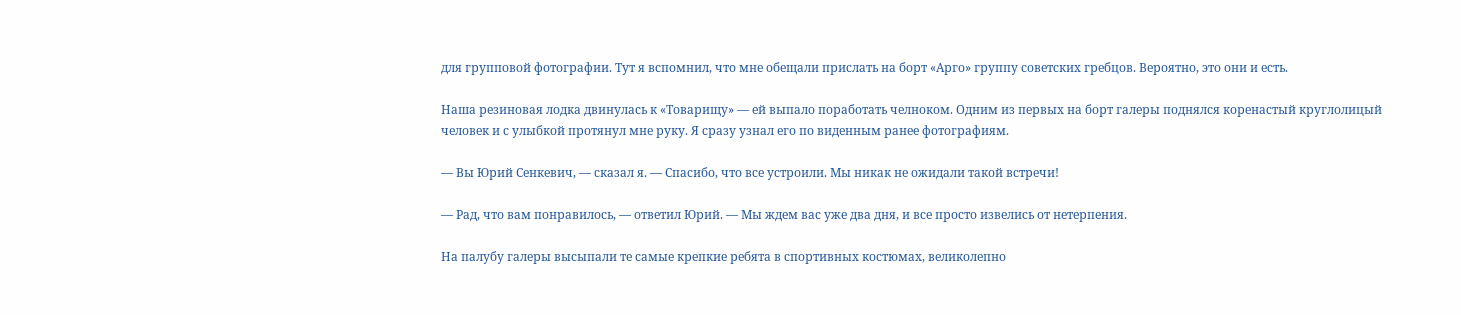для групповой фотографии. Тут я вспомнил, что мне обещали прислать на борт «Арго» группу советских гребцов. Вероятно, это они и есть.

Наша резиновая лодка двинулась к «Товарищу» — ей выпало поработать челноком. Одним из первых на борт галеры поднялся коренастый круглолицый человек и с улыбкой протянул мне руку. Я сразу узнал его по виденным ранее фотографиям.

— Вы Юрий Сенкевич, — сказал я. — Спасибо, что все устроили. Мы никак не ожидали такой встречи!

— Рад, что вам понравилось, — ответил Юрий. — Мы ждем вас уже два дня, и все просто извелись от нетерпения.

На палубу галеры высыпали те самые крепкие ребята в спортивных костюмах, великолепно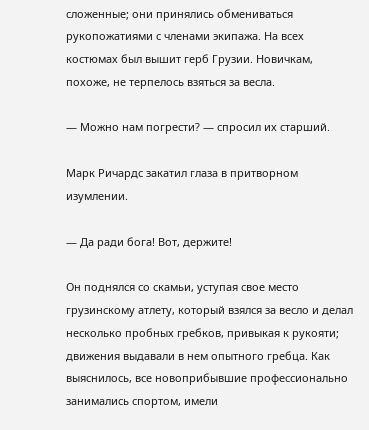сложенные; они принялись обмениваться рукопожатиями с членами экипажа. На всех костюмах был вышит герб Грузии. Новичкам, похоже, не терпелось взяться за весла.

— Можно нам погрести? — спросил их старший.

Марк Ричардс закатил глаза в притворном изумлении.

— Да ради бога! Вот, держите!

Он поднялся со скамьи, уступая свое место грузинскому атлету, который взялся за весло и делал несколько пробных гребков, привыкая к рукояти; движения выдавали в нем опытного гребца. Как выяснилось, все новоприбывшие профессионально занимались спортом, имели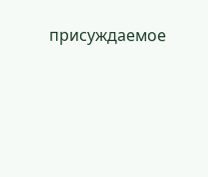присуждаемое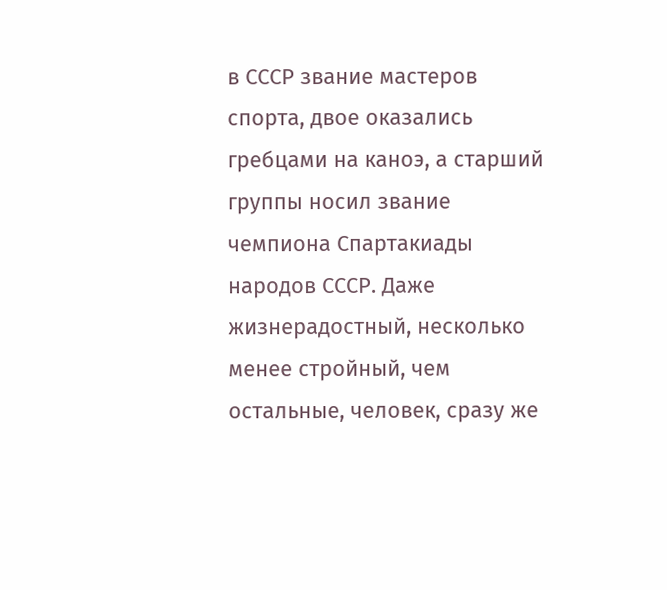в СССР звание мастеров спорта, двое оказались гребцами на каноэ, а старший группы носил звание чемпиона Спартакиады народов СССР. Даже жизнерадостный, несколько менее стройный, чем остальные, человек, сразу же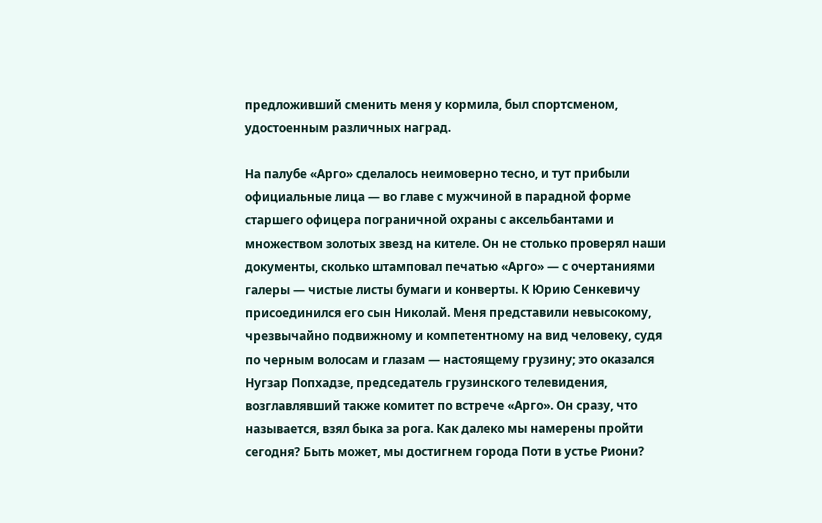предложивший сменить меня у кормила, был спортсменом, удостоенным различных наград.

На палубе «Арго» сделалось неимоверно тесно, и тут прибыли официальные лица — во главе с мужчиной в парадной форме старшего офицера пограничной охраны с аксельбантами и множеством золотых звезд на кителе. Он не столько проверял наши документы, сколько штамповал печатью «Арго» — с очертаниями галеры — чистые листы бумаги и конверты. К Юрию Сенкевичу присоединился его сын Николай. Меня представили невысокому, чрезвычайно подвижному и компетентному на вид человеку, судя по черным волосам и глазам — настоящему грузину; это оказался Нугзар Попхадзе, председатель грузинского телевидения, возглавлявший также комитет по встрече «Арго». Он сразу, что называется, взял быка за рога. Как далеко мы намерены пройти сегодня? Быть может, мы достигнем города Поти в устье Риони?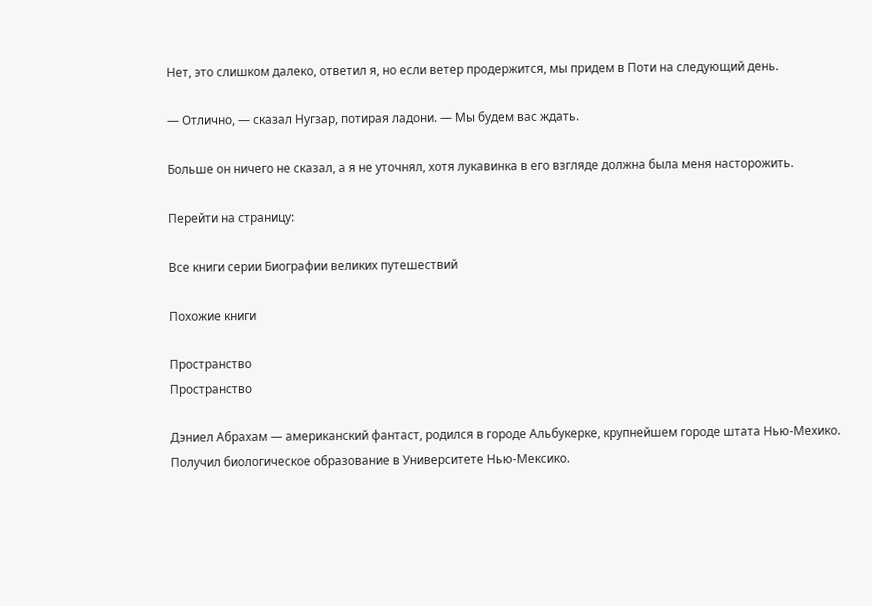Нет, это слишком далеко, ответил я, но если ветер продержится, мы придем в Поти на следующий день.

— Отлично, — сказал Нугзар, потирая ладони. — Мы будем вас ждать.

Больше он ничего не сказал, а я не уточнял, хотя лукавинка в его взгляде должна была меня насторожить.

Перейти на страницу:

Все книги серии Биографии великих путешествий

Похожие книги

Пространство
Пространство

Дэниел Абрахам — американский фантаст, родился в городе Альбукерке, крупнейшем городе штата Нью-Мехико. Получил биологическое образование в Университете Нью-Мексико.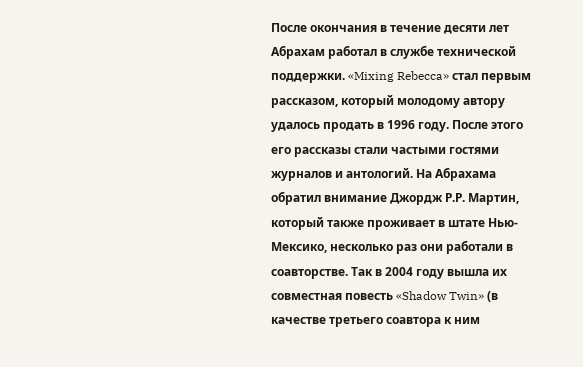После окончания в течение десяти лет Абрахам работал в службе технической поддержки. «Mixing Rebecca» стал первым рассказом, который молодому автору удалось продать в 1996 году. После этого его рассказы стали частыми гостями журналов и антологий. На Абрахама обратил внимание Джордж Р.Р. Мартин, который также проживает в штате Нью-Мексико, несколько раз они работали в соавторстве. Так в 2004 году вышла их совместная повесть «Shadow Twin» (в качестве третьего соавтора к ним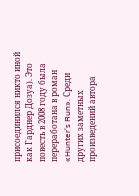присоединился никто иной как Гарднер Дозуа). Это повесть в 2008 году была переработана в роман «Hunter's Run». Среди других заметных произведений автора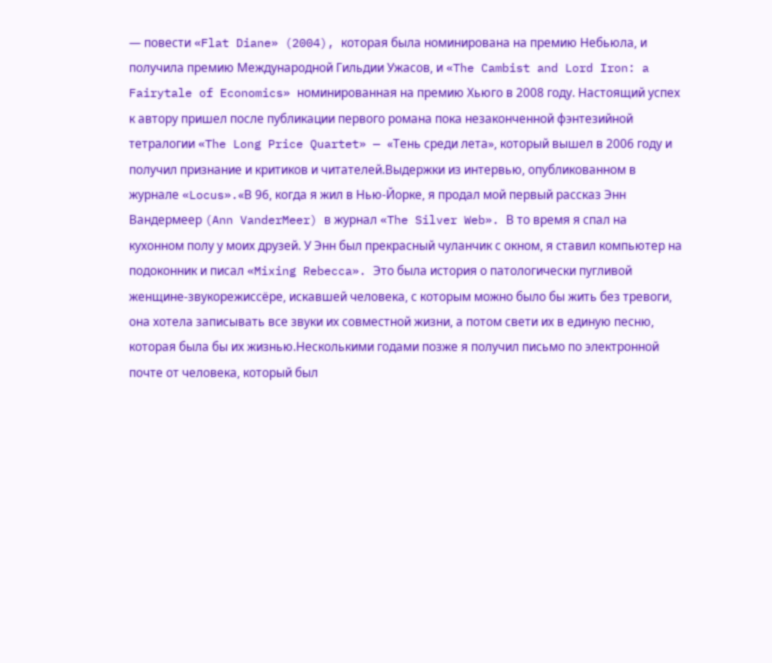— повести «Flat Diane» (2004), которая была номинирована на премию Небьюла, и получила премию Международной Гильдии Ужасов, и «The Cambist and Lord Iron: a Fairytale of Economics» номинированная на премию Хьюго в 2008 году. Настоящий успех к автору пришел после публикации первого романа пока незаконченной фэнтезийной тетралогии «The Long Price Quartet» — «Тень среди лета», который вышел в 2006 году и получил признание и критиков и читателей.Выдержки из интервью, опубликованном в журнале «Locus».«В 96, когда я жил в Нью-Йорке, я продал мой первый рассказ Энн Вандермеер (Ann VanderMeer) в журнал «The Silver Web». В то время я спал на кухонном полу у моих друзей. У Энн был прекрасный чуланчик с окном, я ставил компьютер на подоконник и писал «Mixing Rebecca». Это была история о патологически пугливой женщине-звукорежиссёре, искавшей человека, с которым можно было бы жить без тревоги, она хотела записывать все звуки их совместной жизни, а потом свети их в единую песню, которая была бы их жизнью.Несколькими годами позже я получил письмо по электронной почте от человека, который был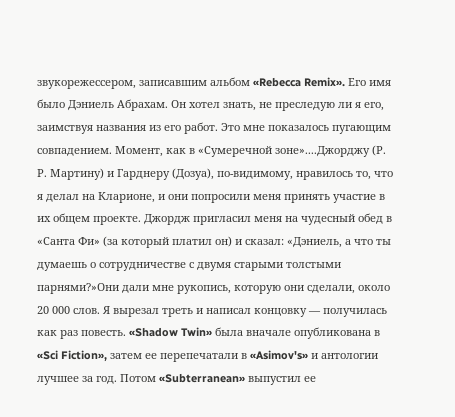звукорежессером, записавшим альбом «Rebecca Remix». Его имя было Дэниель Абрахам. Он хотел знать, не преследую ли я его, заимствуя названия из его работ. Это мне показалось пугающим совпадением. Момент, как в «Сумеречной зоне»....Джорджу (Р. Р. Мартину) и Гарднеру (Дозуа), по-видимому, нравилось то, что я делал на Кларионе, и они попросили меня принять участие в их общем проекте. Джордж пригласил меня на чудесный обед в «Санта Фи» (за который платил он) и сказал: «Дэниель, а что ты думаешь о сотрудничестве с двумя старыми толстыми парнями?»Они дали мне рукопись, которую они сделали, около 20 000 слов. Я вырезал треть и написал концовку — получилась как раз повесть. «Shadow Twin» была вначале опубликована в «Sci Fiction», затем ее перепечатали в «Asimov's» и антологии лучшее за год. Потом «Subterranean» выпустил ее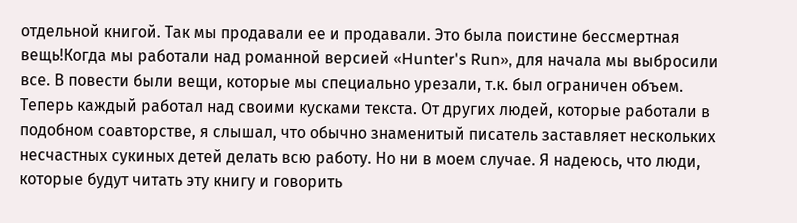отдельной книгой. Так мы продавали ее и продавали. Это была поистине бессмертная вещь!Когда мы работали над романной версией «Hunter's Run», для начала мы выбросили все. В повести были вещи, которые мы специально урезали, т.к. был ограничен объем. Теперь каждый работал над своими кусками текста. От других людей, которые работали в подобном соавторстве, я слышал, что обычно знаменитый писатель заставляет нескольких несчастных сукиных детей делать всю работу. Но ни в моем случае. Я надеюсь, что люди, которые будут читать эту книгу и говорить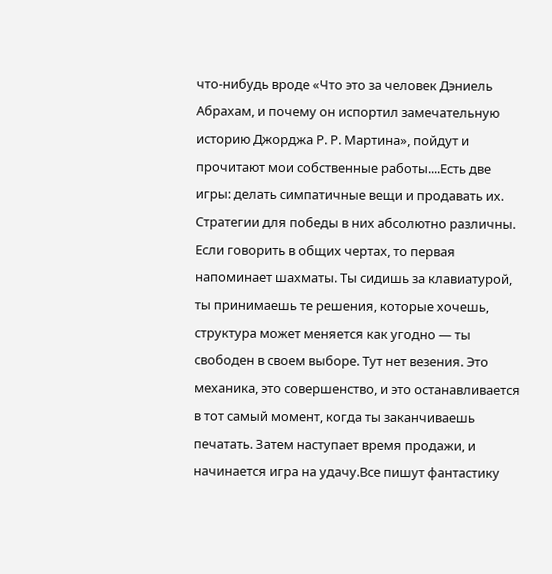что-нибудь вроде «Что это за человек Дэниель Абрахам, и почему он испортил замечательную историю Джорджа Р. Р. Мартина», пойдут и прочитают мои собственные работы....Есть две игры: делать симпатичные вещи и продавать их. Стратегии для победы в них абсолютно различны. Если говорить в общих чертах, то первая напоминает шахматы. Ты сидишь за клавиатурой, ты принимаешь те решения, которые хочешь, структура может меняется как угодно — ты свободен в своем выборе. Тут нет везения. Это механика, это совершенство, и это останавливается в тот самый момент, когда ты заканчиваешь печатать. Затем наступает время продажи, и начинается игра на удачу.Все пишут фантастику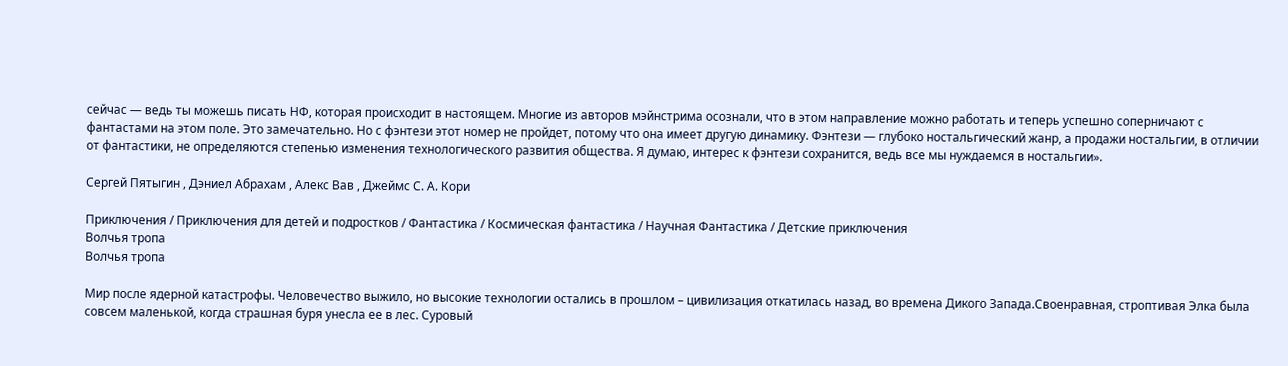сейчас — ведь ты можешь писать НФ, которая происходит в настоящем. Многие из авторов мэйнстрима осознали, что в этом направление можно работать и теперь успешно соперничают с фантастами на этом поле. Это замечательно. Но с фэнтези этот номер не пройдет, потому что она имеет другую динамику. Фэнтези — глубоко ностальгический жанр, а продажи ностальгии, в отличии от фантастики, не определяются степенью изменения технологического развития общества. Я думаю, интерес к фэнтези сохранится, ведь все мы нуждаемся в ностальгии».

Сергей Пятыгин , Дэниел Абрахам , Алекс Вав , Джеймс С. А. Кори

Приключения / Приключения для детей и подростков / Фантастика / Космическая фантастика / Научная Фантастика / Детские приключения
Волчья тропа
Волчья тропа

Мир после ядерной катастрофы. Человечество выжило, но высокие технологии остались в прошлом – цивилизация откатилась назад, во времена Дикого Запада.Своенравная, строптивая Элка была совсем маленькой, когда страшная буря унесла ее в лес. Суровый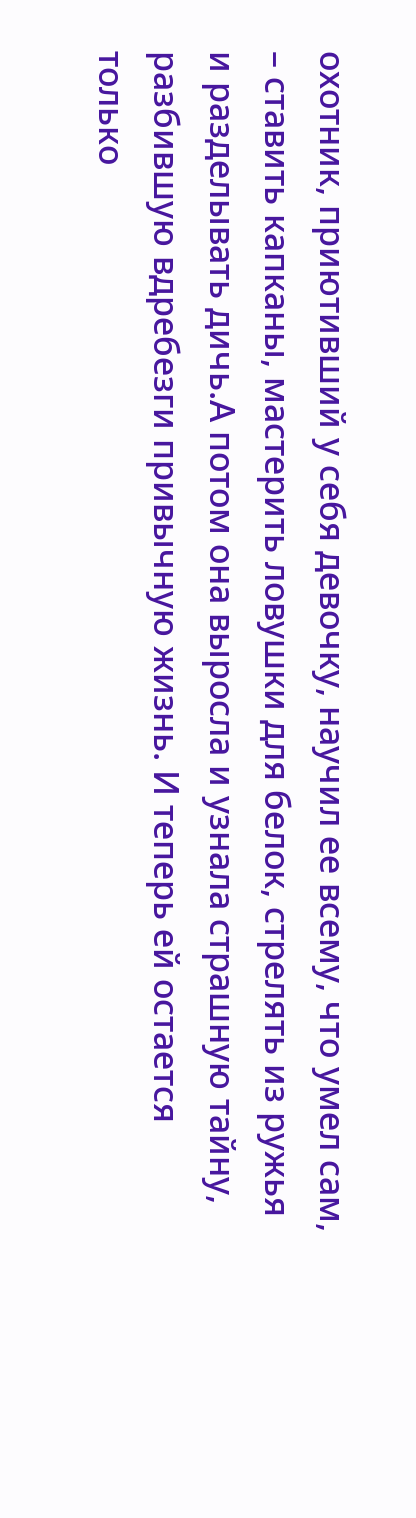охотник, приютивший у себя девочку, научил ее всему, что умел сам, – ставить капканы, мастерить ловушки для белок, стрелять из ружья и разделывать дичь.А потом она выросла и узнала страшную тайну, разбившую вдребезги привычную жизнь. И теперь ей остается только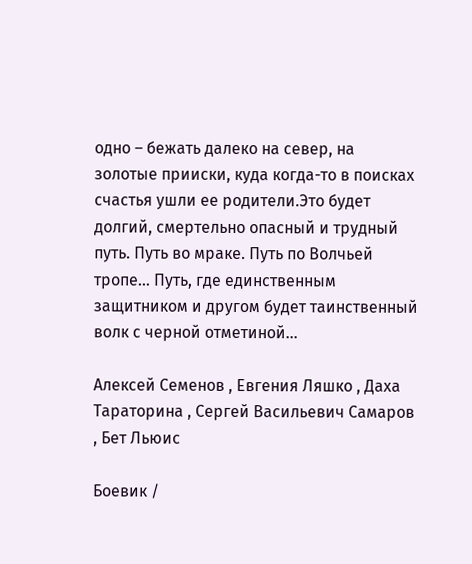одно – бежать далеко на север, на золотые прииски, куда когда-то в поисках счастья ушли ее родители.Это будет долгий, смертельно опасный и трудный путь. Путь во мраке. Путь по Волчьей тропе… Путь, где единственным защитником и другом будет таинственный волк с черной отметиной…

Алексей Семенов , Евгения Ляшко , Даха Тараторина , Сергей Васильевич Самаров , Бет Льюис

Боевик /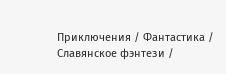Приключения / Фантастика / Славянское фэнтези /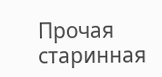Прочая старинная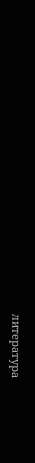литература